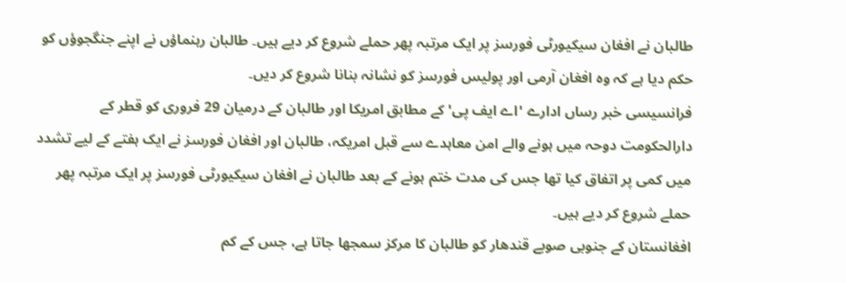طالبان نے افغان سیکیورٹی فورسز پر ایک مرتبہ پھر حملے شروع کر دیے ہیں۔ طالبان رہنماؤں نے اپنے جنگجوؤں کو حکم دیا ہے کہ وہ افغان آرمی اور پولیس فورسز کو نشانہ بنانا شروع کر دیں۔
فرانسیسی خبر رساں ادارے 'اے ایف پی' کے مطابق امریکا اور طالبان کے درمیان 29 فروری کو قطر کے دارالحکومت دوحہ میں ہونے والے امن معاہدے سے قبل امریکہ، طالبان اور افغان فورسز نے ایک ہفتے کے لیے تشدد میں کمی پر اتفاق کیا تھا جس کی مدت ختم ہونے کے بعد طالبان نے افغان سیکیورٹی فورسز پر ایک مرتبہ پھر حملے شروع کر دیے ہیں۔
افغانستان کے جنوبی صوبے قندھار کو طالبان کا مرکز سمجھا جاتا ہے، جس کے کم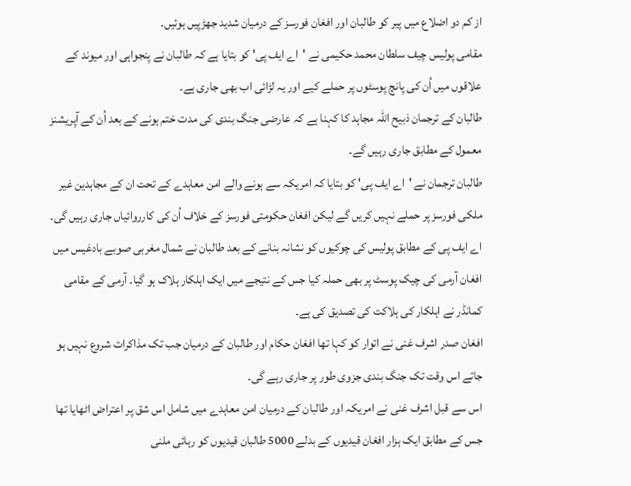از کم دو اضلاع میں پیر کو طالبان اور افغان فورسز کے درمیان شدید جھڑپیں ہوئیں۔
مقامی پولیس چیف سلطان محمد حکیمی نے 'اے ایف پی' کو بتایا ہے کہ طالبان نے پنجواہی اور میوند کے علاقوں میں اُن کی پانچ پوسٹوں پر حملے کیے اور یہ لڑائی اب بھی جاری ہے۔
طالبان کے ترجمان ذبیح اللہ مجاہد کا کہنا ہے کہ عارضی جنگ بندی کی مدت ختم ہونے کے بعد اُن کے آپریشنز معمول کے مطابق جاری رہیں گے۔
طالبان ترجمان نے 'اے ایف پی' کو بتایا کہ امریکہ سے ہونے والے امن معاہدے کے تحت ان کے مجاہدین غیر ملکی فورسز پر حملے نہیں کریں گے لیکن افغان حکومتی فورسز کے خلاف اُن کی کارروائیاں جاری رہیں گی۔
اے ایف پی کے مطابق پولیس کی چوکیوں کو نشانہ بنانے کے بعد طالبان نے شمال مغربی صوبے بادغیس میں افغان آرمی کی چیک پوسٹ پر بھی حملہ کیا جس کے نتیجے میں ایک اہلکار ہلاک ہو گیا۔ آرمی کے مقامی کمانڈر نے اہلکار کی ہلاکت کی تصدیق کی ہے۔
افغان صدر اشرف غنی نے اتوار کو کہا تھا افغان حکام اور طالبان کے درمیان جب تک مذاکرات شروع نہیں ہو جاتے اس وقت تک جنگ بندی جزوی طور پر جاری رہے گی۔
اس سے قبل اشرف غنی نے امریکہ اور طالبان کے درمیان امن معاہدے میں شامل اس شق پر اعتراض اٹھایا تھا جس کے مطابق ایک ہزار افغان قیدیوں کے بدلے 5000 طالبان قیدیوں کو رہائی ملنی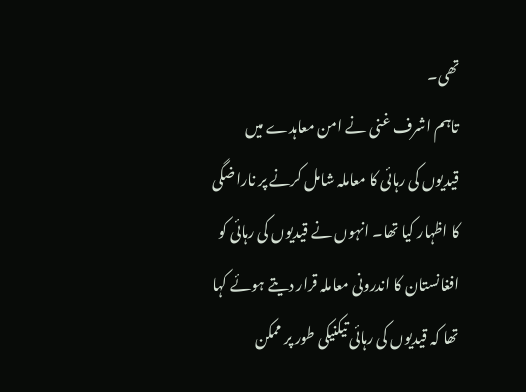تھی۔
تاہم اشرف غنی نے امن معاہدے میں قیدیوں کی رہائی کا معاملہ شامل کرنے پر ناراضگی کا اظہار کیا تھا۔ انہوں نے قیدیوں کی رہائی کو افغانستان کا اندرونی معاملہ قرار دیتے ہوئے کہا تھا کہ قیدیوں کی رہائی تیکنیکی طور پر ممکن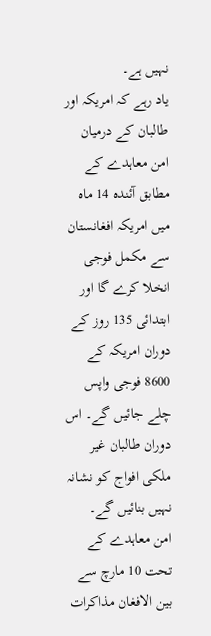نہیں ہے۔
یاد رہے کہ امریکہ اور طالبان کے درمیان امن معاہدے کے مطابق آئندہ 14 ماہ میں امریکہ افغانستان سے مکمل فوجی انخلا کرے گا اور ابتدائی 135 روز کے دوران امریکہ کے 8600 فوجی واپس چلے جائیں گے۔ اس دوران طالبان غیر ملکی افواج کو نشانہ نہیں بنائیں گے۔
امن معاہدے کے تحت 10 مارچ سے بین الافغان مذاکرات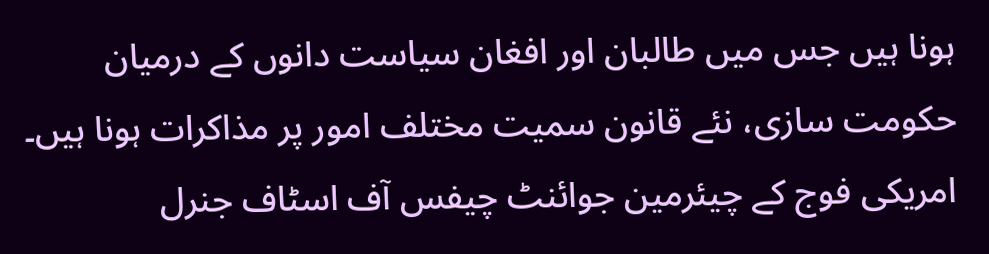ہونا ہیں جس میں طالبان اور افغان سیاست دانوں کے درمیان حکومت سازی، نئے قانون سمیت مختلف امور پر مذاکرات ہونا ہیں۔
امریکی فوج کے چیئرمین جوائنٹ چیفس آف اسٹاف جنرل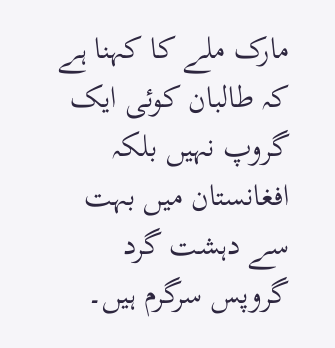مارک ملے کا کہنا ہے کہ طالبان کوئی ایک گروپ نہیں بلکہ افغانستان میں بہت سے دہشت گرد گروپس سرگرم ہیں۔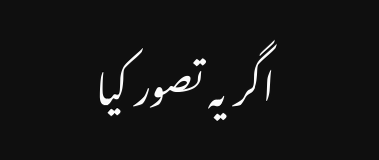اگر یہ تصور کیا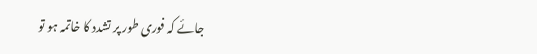جائے کہ فوری طور پر تشدد کا خاتمہ ہو تو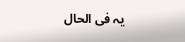یہ فی الحال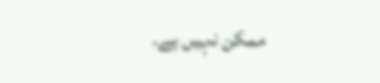ممکن نہیں ہے۔